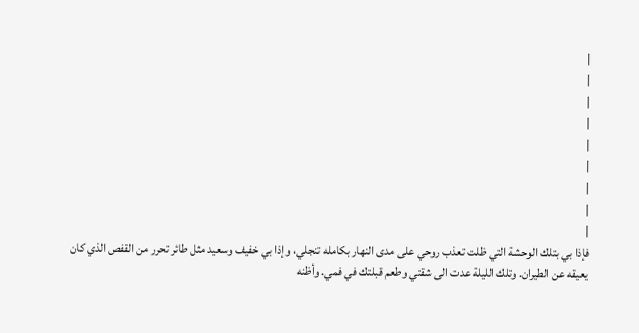|
|
|
|
|
|
|
|
|
فإذا بي بتلك الوحشة التي ظلت تعذب روحي على مدى النهار بكامله تنجلي، وإذا بي خفيف وسعيد مثل طائر تحرر من القفص الذي كان يعيقه عن الطيران. وتلك الليلة عدت الى شقتي وطعم قبلتك في فمي. وأظنه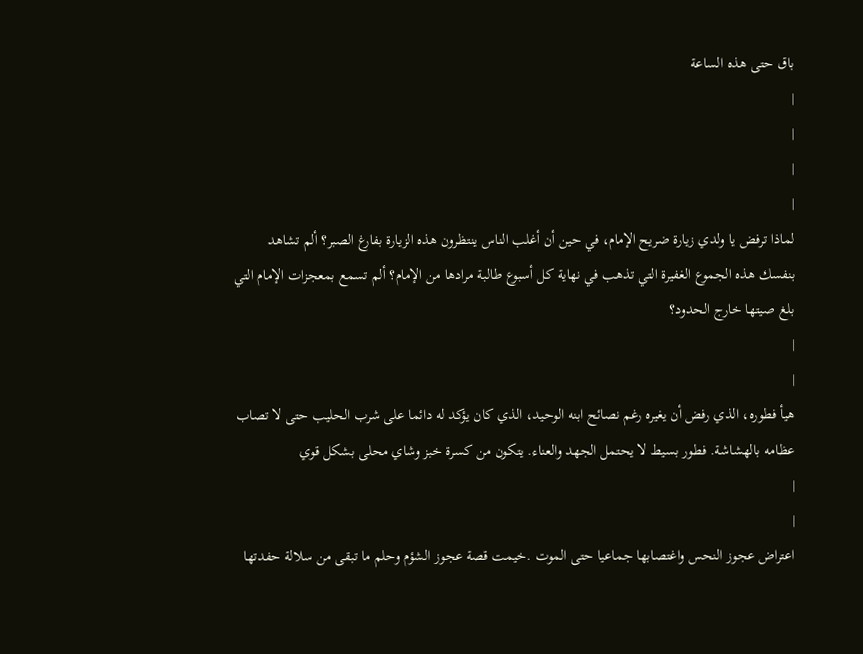باق حتى هذه الساعة
|
|
|
|
لماذا ترفض يا ولدي زيارة ضريح الإمام، في حين أن أغلب الناس ينتظرون هذه الزيارة بفارغ الصبر؟ ألم تشاهد بنفسك هذه الجموع الغفيرة التي تذهب في نهاية كل أسبوع طالبة مرادها من الإمام؟ ألم تسمع بمعجزات الإمام التي بلغ صيتها خارج الحدود؟
|
|
هيأ فطوره، الذي رفض أن يغيره رغم نصائح ابنه الوحيد، الذي كان يؤكد له دائما على شرب الحليب حتى لا تصاب عظامه بالهشاشة. فطور بسيط لا يحتمل الجهد والعناء. يتكون من كسرة خبز وشاي محلى بشكل قوي
|
|
اعتراض عجوز النحس واغتصابها جماعيا حتى الموت .خيمت قصة عجوز الشؤم وحلم ما تبقى من سلالة حفدتها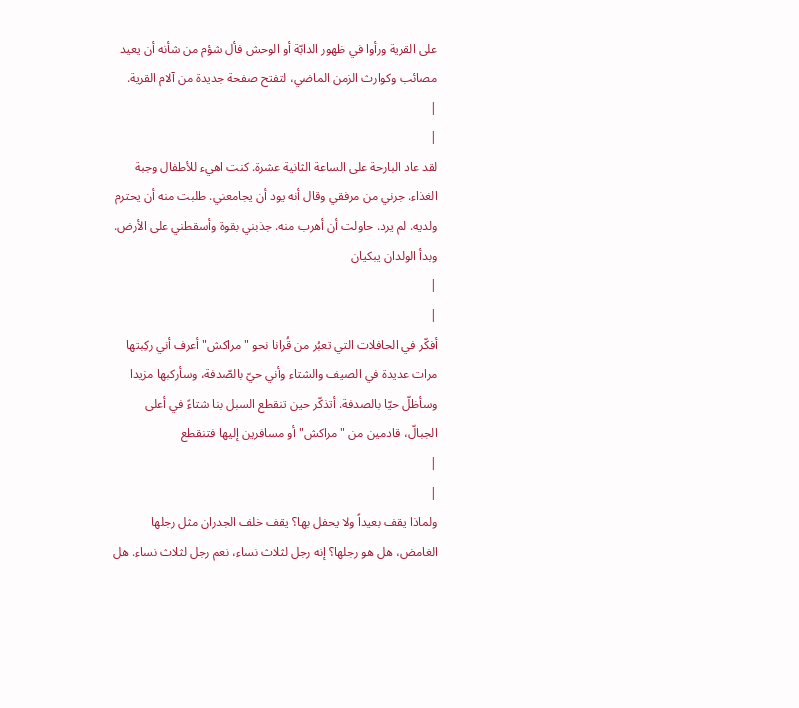على القرية ورأوا في ظهور الدابّة أو الوحش فأل شؤم من شأنه أن يعيد مصائب وكوارث الزمن الماضي، لتفتح صفحة جديدة من آلام القرية.
|
|
لقد عاد البارحة على الساعة الثانية عشرة. كنت اهيء للأطفال وجبة الغذاء. جرني من مرفقي وقال أنه يود أن يجامعني. طلبت منه أن يحترم ولديه. لم يرد. حاولت أن أهرب منه. جذبني بقوة وأسقطني على الأرض. وبدأ الولدان يبكيان
|
|
أفكّر في الحافلات التي تعبُر من قُرانا نحو "مراكش" أعرف أني ركِبتها مرات عديدة في الصيف والشتاء وأني حيّ بالصّدفة، وسأركبها مزيدا وسأظلّ حيّا بالصدفة. أتذكّر حين تنقطع السبل بنا شتاءً في أعلى الجبالّ، قادمين من "مراكش" أو مسافرين إليها فتنقطع
|
|
ولماذا يقف بعيداً ولا يحفل بها؟ يقف خلف الجدران مثل رجلها الغامض، هل هو رجلها؟ إنه رجل لثلاث نساء، نعم رجل لثلاث نساء. هل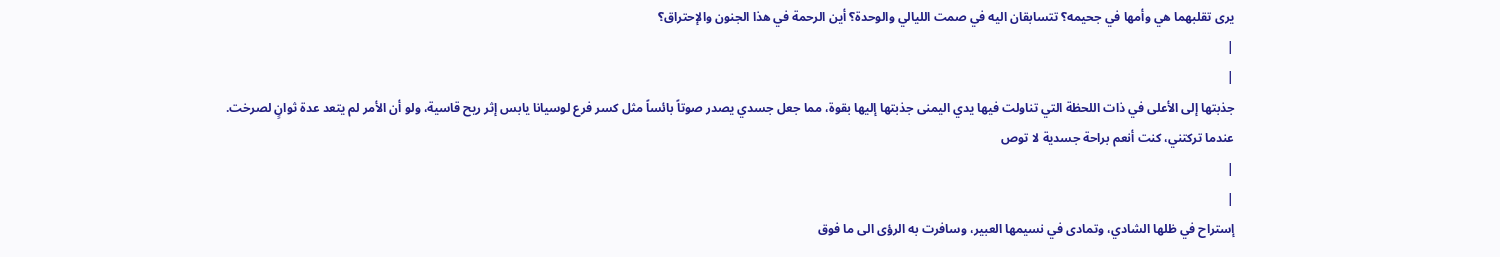يرى تقلبهما هي وأمها في جحيمه؟ تتسابقان اليه في صمت الليالي والوحدة؟ أين الرحمة في هذا الجنون والإحتراق؟
|
|
جذبتها إلى الأعلى في ذات اللحظة التي تناولت فيها يدي اليمنى جذبتها إليها بقوة، مما جعل جسدي يصدر صوتاً بائساً مثل كسر فرع لوسيانا يابس إثر ريح قاسية، ولو أن الأمر لم يتعد عدة ثوانٍ لصرخت. عندما تركتني، كنت أنعم براحة جسدية لا توص
|
|
إستراح في ظلها الشادي، وتمادى في نسيمها العبير، وسافرت به الرؤى الى ما فوق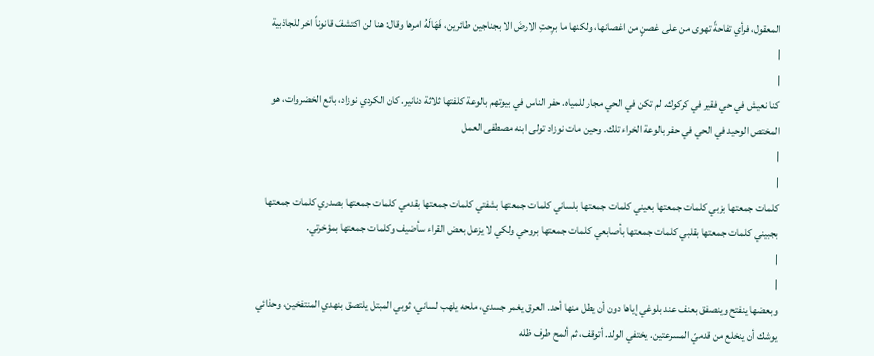المعقول، فرأي تفاحةً تهوى من على غصنٍ من اغصانها، ولكنها ما برِحتِ الارضَ الا بجناجين طائرين، فَهَالَهُ امرها وقال: هنا لن اكتشفَ قانوناً اخر للجاذبية
|
|
كنا نعيش في حي فقير في كركوك. لم تكن في الحي مجار للمياه. حفر الناس في بيوتهم بالوعة كلفتها ثلاثة دنانير. كان الكردي نوزاد، بائع الخضروات، هو المختص الوحيد في الحي في حفر بالوعة الخراء تلك. وحين مات نوزاد تولى ابنه مصطفى العمل
|
|
كلمات جمعتها بزبي كلمات جمعتها بعيني كلمات جمعتها بلساني كلمات جمعتها بشفتي كلمات جمعتها بقدمي كلمات جمعتها بصدري كلمات جمعتها بجبيني كلمات جمعتها بقلبي كلمات جمعتها بأصابعي كلمات جمعتها بروحي ولكي لا يزعل بعض القراء سأضيف وكلمات جمعتها بمؤخرتي.
|
|
وبعضها ينفتح وينصفق بعنف عند بلوغي إياها دون أن يطل منها أحد. العرق يغمر جسدي، ملحه يلهب لساني، ثوبي المبتل يلتصق بنهدي المنتفخين، وحذائي يوشك أن ينخلع من قدميّ المسرعتين. يختفي الولد. أتوقف، ثم ألمح طرف ظله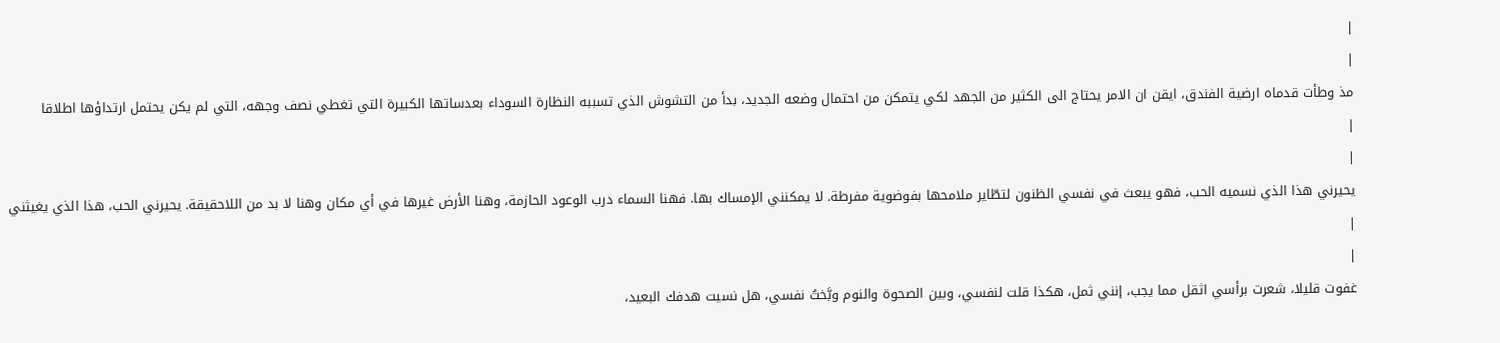|
|
مذ وطأت قدماه ارضية الفندق، ايقن ان الامر يحتاج الى الكثير من الجهد لكي يتمكن من احتمال وضعه الجديد، بدأ من التشوش الذي تسببه النظارة السوداء بعدساتها الكبيرة التي تغطي نصف وجهه، التي لم يكن يحتمل ارتداؤها اطلاقا
|
|
يحيرني هذا الذي نسميه الحب، فهو يبعث في نفسي الظنون لتطّاير ملامحها بفوضوية مفرطة. لا يمكنني الإمساك بها. فهنا السماء درب الوعود الحازمة، وهنا الأرض غيرها في أي مكان وهنا لا بد من اللاحقيقة. يحيرني الحب، هذا الذي يغيثني
|
|
غفوت قليلا، شعرت برأسي اثقل مما يجب، إنني ثمل، هكذا قلت لنفسي، وبين الصحوة والنوم وبَّختُ نفسي، هل نسيت هدفك البعيد،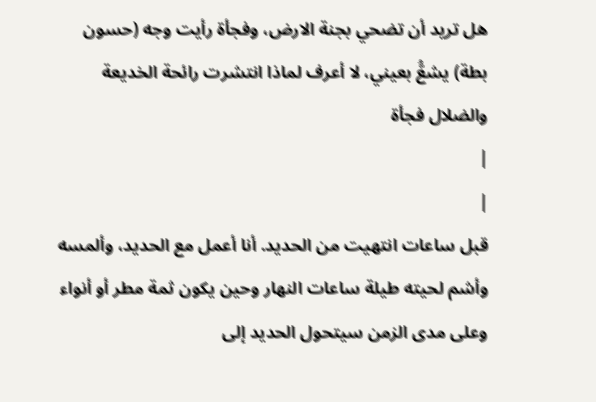هل تريد أن تضحي بجنة الارض، وفجأة رأيت وجه (حسون بطة) يشعُّ بعيني، لا أعرف لماذا انتشرت رائحة الخديعة والضلال فجأة
|
|
قبل ساعات انتهيت من الحديد. أنا أعمل مع الحديد، وألمسه وأشم لحيته طيلة ساعات النهار وحين يكون ثمة مطر أو أنواء وعلى مدى الزمن سيتحول الحديد إلى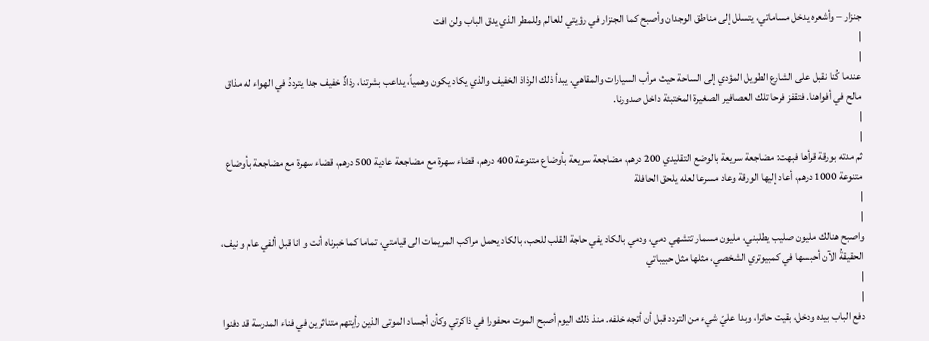جنزار – وأشعره يدخل مساماتي، يتسلل إلى مناطق الوجدان وأصبح كما الجنزار في رؤيتي للعالم وللمطر الذي يدق الباب ولن افت
|
|
عندما كُنا نقبل على الشارع الطويل المؤدي إلى الساحة حيث مرأب السيارات والمقاهي. يبدأ ذلك الرذاذ الخفيف والذي يكاد يكون وهمياً، يداعب بشرتنا، رذاذٌ خفيف جدا يترددُ في الهواء له مذاق مالح في أفواهنا. فتقفز فرحا تلك العصافير الصغيرة المختبئة داخل صدورنا.
|
|
ثم مدته بورقة قرأها فبهت: مضاجعة سريعة بالوضع التقليدي 200 درهم، مضاجعة سريعة بأوضاع متنوعة 400 درهم، قضاء سهرة مع مضاجعة عادية 500 درهم، قضاء سهرة مع مضاجعة بأوضاع متنوعة 1000 درهم، أعاد إليها الورقة وعاد مسرعا لعله يلحق الحافلة
|
|
واصبح هنالك مليون صليب يطلبني، مليون مسمار تتشهي دمي، ودمي بالكاد يفي حاجة القلب للحب، بالكاد يحمل مراكب المريمات الى قيامتي، تماما كما خبرناه أنت و انا قبل ألفي عام و نيف، الحقيقةُ الآن أحبسها في كمبيوتري الشخصي، مثلها مثل حبيباتي
|
|
دفع الباب بيده ودخل، بقيت حائرا، وبدا عليّ شيء من التردد قبل أن أتجه خلفه. منذ ذلك اليوم أصبح الموت محفورا في ذاكرتي وكأن أجساد الموتى الذين رأيتهم متناثرين في فناء المدرسة قد دفنوا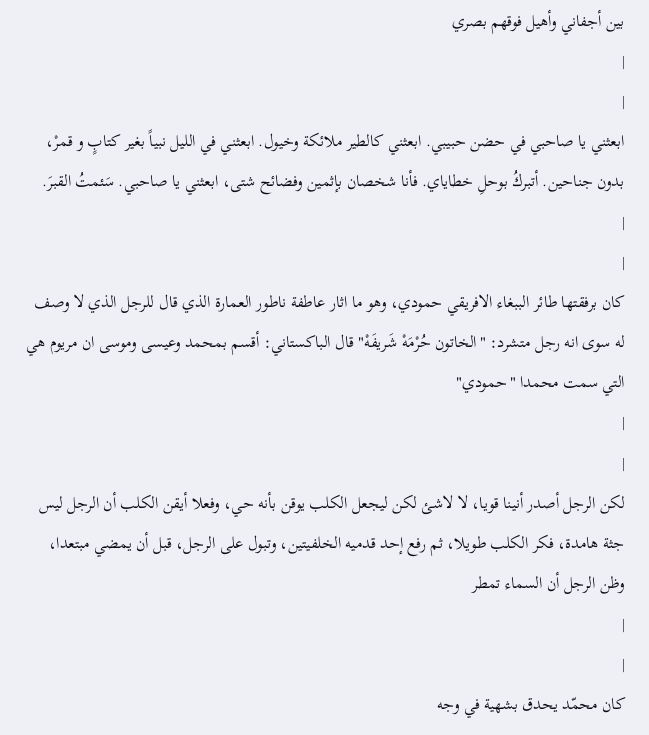بين أجفاني وأهيل فوقهم بصري
|
|
ابعثني يا صاحبي في حضن حبيبي. ابعثني كالطير ملائكة وخيول. ابعثني في الليل نبياً بغير كتابٍ و قمرْ، بدون جناحين. أتبركُ بوحلِ خطاياي. فأنا شخصان بإثمين وفضائح شتى، ابعثني يا صاحبي. سَئمتُ القبرَ.
|
|
كان برفقتها طائر الببغاء الافريقي حمودي، وهو ما اثار عاطفة ناطور العمارة الذي قال للرجل الذي لا وصف له سوى انه رجل متشرد: "الخاتون حُرْمَهْ شَريفَهْ" قال الباكستاني: أقسم بمحمد وعيسى وموسى ان مريوم هي التي سمت محمدا "حمودي"
|
|
لكن الرجل أصدر أنينا قويا، لا لاشئ لكن ليجعل الكلب يوقن بأنه حي، وفعلا أيقن الكلب أن الرجل ليس جثة هامدة، فكر الكلب طويلا، ثم رفع إحد قدميه الخلفيتين، وتبول على الرجل، قبل أن يمضي مبتعدا، وظن الرجل أن السماء تمطر
|
|
كان محمّد يحدق بشهية في وجه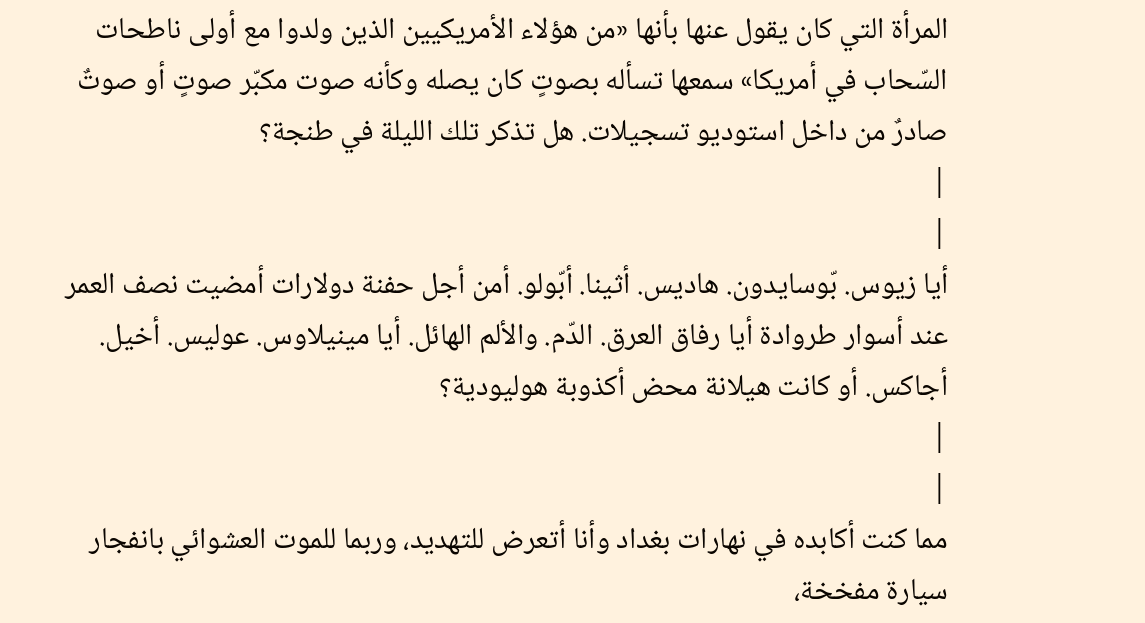المرأة التي كان يقول عنها بأنها «من هؤلاء الأمريكيين الذين ولدوا مع أولى ناطحات السّحاب في أمريكا» سمعها تسأله بصوتٍ كان يصله وكأنه صوت مكبّر صوتٍ أو صوتٌ صادرٌ من داخل استوديو تسجيلات. هل تذكر تلك الليلة في طنجة؟
|
|
أيا زيوس. بّوسايدون. هاديس. أثينا. أبّولو. أمن أجل حفنة دولارات أمضيت نصف العمر عند أسوار طروادة أيا رفاق العرق. الدّم. والألم الهائل. أيا مينيلاوس. عوليس. أخيل. أجاكس. أو كانت هيلانة محض أكذوبة هوليودية؟
|
|
مما كنت أكابده في نهارات بغداد وأنا أتعرض للتهديد، وربما للموت العشوائي بانفجار سيارة مفخخة،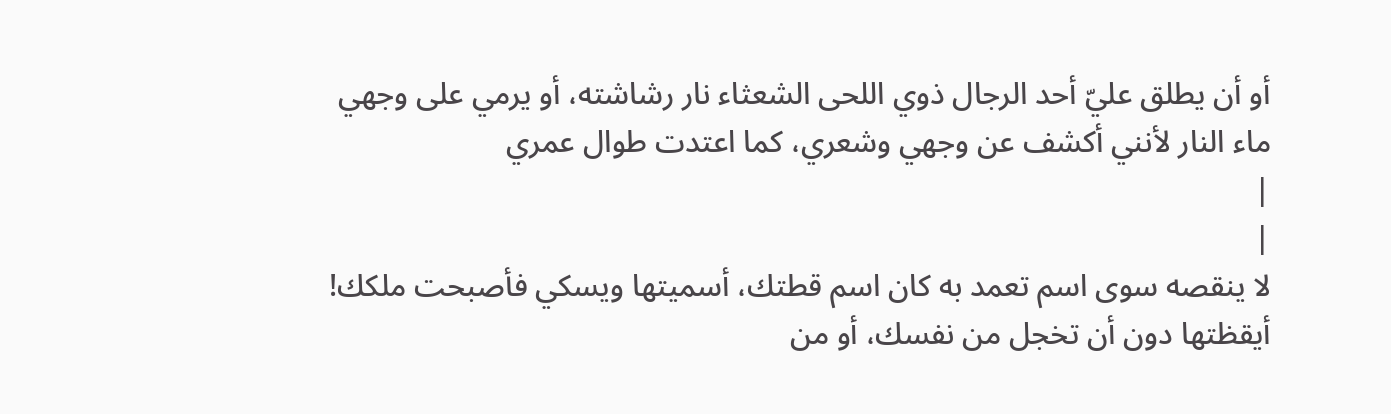أو أن يطلق عليّ أحد الرجال ذوي اللحى الشعثاء نار رشاشته، أو يرمي على وجهي ماء النار لأنني أكشف عن وجهي وشعري، كما اعتدت طوال عمري
|
|
لا ينقصه سوى اسم تعمد به كان اسم قطتك، أسميتها ويسكي فأصبحت ملكك! أيقظتها دون أن تخجل من نفسك، أو من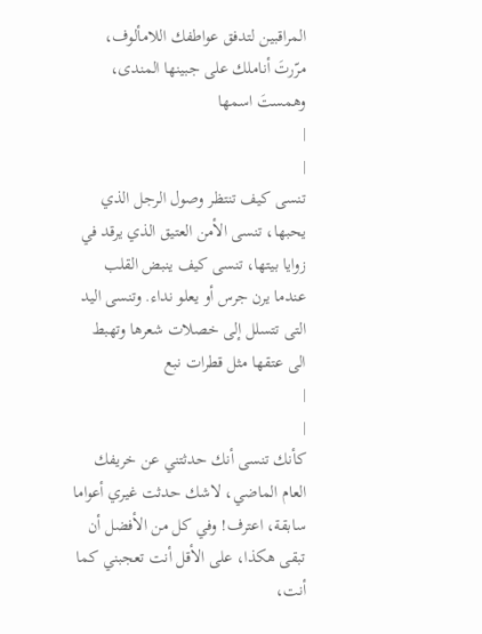المراقبين لتدفق عواطفك اللامألوف، مرّرتَ أناملك على جبينها المندى، وهمستَ اسمها
|
|
تنسى كيف تنتظر وصول الرجل الذي يحبها، تنسى الأمن العتيق الذي يرقد في زوايا بيتها، تنسى كيف ينبض القلب عندما يرن جرس أو يعلو نداء. وتنسى اليد التى تتسلل إلى خصلات شعرها وتهبط الى عتقها مثل قطرات نبع
|
|
كأنك تنسى أنك حدثتني عن خريفك العام الماضي، لاشك حدثت غيري أعواما سابقة، اعترف! وفي كل من الأفضل أن تبقى هكذا، على الأقل أنت تعجبني كما أنت،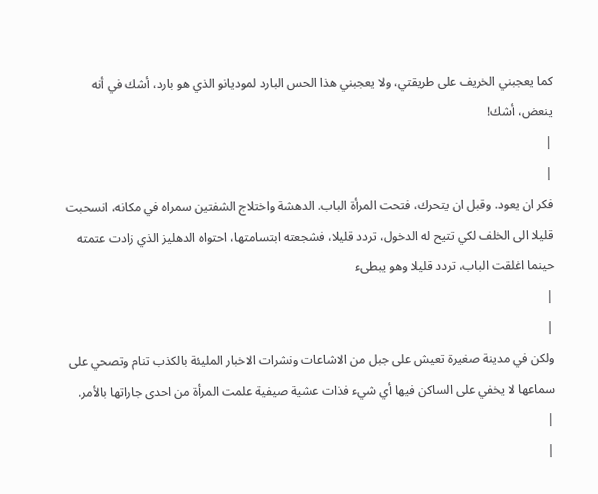كما يعجبني الخريف على طريقتي، ولا يعجبني هذا الحس البارد لموديانو الذي هو بارد، أشك في أنه ينعض، أشك!
|
|
فكر ان يعود. وقبل ان يتحرك، فتحت المرأة الباب. الدهشة واختلاج الشفتين سمراه في مكانه، انسحبت قليلا الى الخلف لكي تتيح له الدخول، تردد قليلا، فشجعته ابتسامتها، احتواه الدهليز الذي زادت عتمته حينما اغلقت الباب، تردد قليلا وهو يبطىء
|
|
ولكن في مدينة صغيرة تعيش على جبل من الاشاعات ونشرات الاخبار المليئة بالكذب تنام وتصحي على سماعها لا يخفي على الساكن فيها أي شيء فذات عشية صيفية علمت المرأة من احدى جاراتها بالأمر.
|
|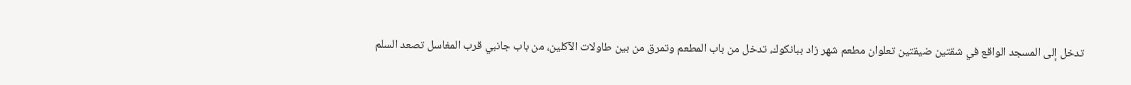تدخل إلى المسجد الواقع في شقتين ضيقتين تعلوان مطعم شهر زاد ببانكوك، تدخل من باب المطعم وتمرق من بين طاولات الآكلين، من باب جانبي قرب المغاسل تصعد السلم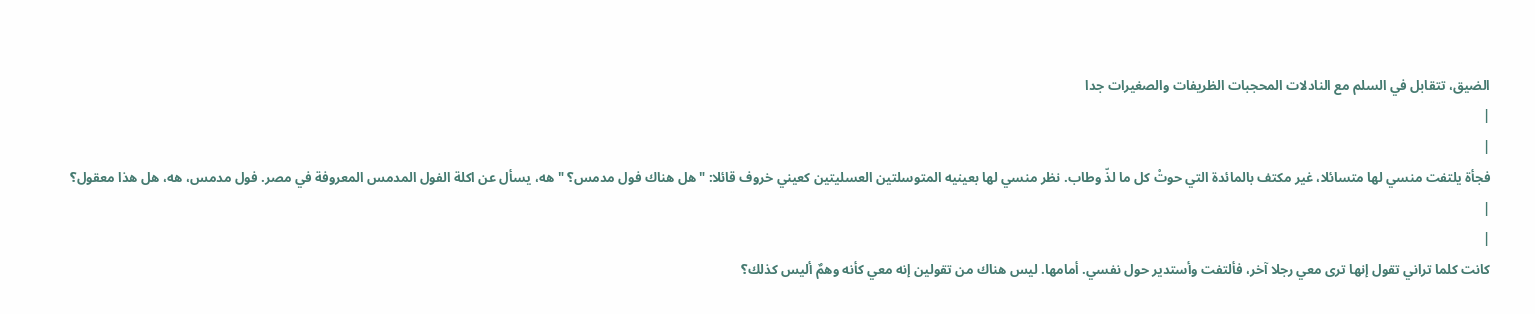الضيق، تتقابل في السلم مع النادلات المحجبات الظريفات والصغيرات جدا
|
|
فجأة يلتفت منسي لها متسائلا، غير مكتف بالمائدة التي حوتْ كل ما لذّ وطاب. نظر منسي لها بعينيه المتوسلتين العسليتين كعيني خروف قائلا: "هل هناك فول مدمس؟ " هه، يسأل عن اكلة الفول المدمس المعروفة في مصر. فول مدمس، هه، هل هذا معقول؟
|
|
كانت كلما تراني تقول إنها ترى معي رجلا آخر، فألتفت وأستدير حول نفسي. أمامها. ليس هناك من تقولين إنه معي كأنه وهمٌ أليس كذلك؟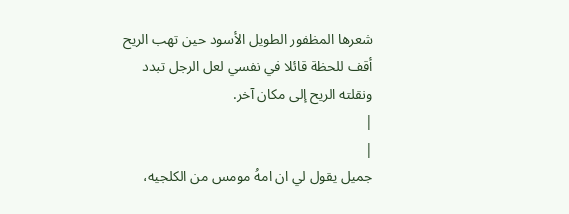شعرها المظفور الطويل الأسود حين تهب الريح أقف للحظة قائلا في نفسي لعل الرجل تبدد ونقلته الريح إلى مكان آخر.
|
|
جميل يقول لي ان امهُ مومس من الكلجيه،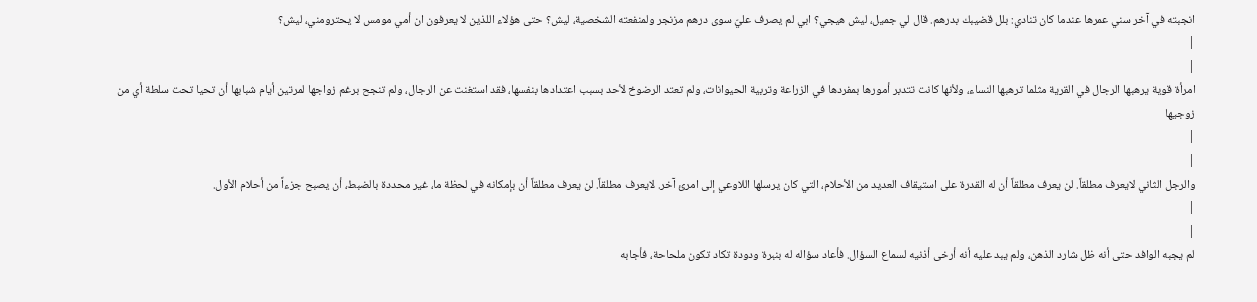انجبته في آخر سني عمرها عندما كان تنادي: بلل قضيبك بدرهم. قال لي جميل، ليش هيجي؟ ابي لم يصرف عليّ سوى درهم مزنجر ولمنفعته الشخصية، ليش؟ حتى هؤلاء اللذين لا يعرفون ان أمي مومس لا يحترومني، ليش؟
|
|
امرأة قوية يرهبها الرجال في القرية مثلما ترهبها النساء، ولأنها كانت تتدبر أمورها بمفردها في الزراعة وتربية الحيوانات، ولم تعتد الرضوخ لأحد بسبب اعتدادها بنفسها، فقد استغنت عن الرجال، ولم تنجح برغم زواجها لمرتين أيام شبابها أن تحيا تحت سلطة أي من زوجيها
|
|
والرجل الثاني لايعرف مطلقاً. لن يعرف مطلقاً أن له القدرة على استيقاف العديد من الأحلام، التي كان يرسلها اللاوعي إلى امرئ آخر. لايعرف مطلقاً. لن يعرف مطلقاً أن بإمكانه في لحظة ما، غير محددة بالضبط، أن يصبح جزءاً من أحلام الأول.
|
|
لم يجبه الوافد حتى أنه ظل شارد الذهن، ولم يبد عليه أنه أرخى أذنيه لسماع السؤال. فأعاد سؤاله له بنبرة ودودة تكاد تكون ملحاحة، فأجابه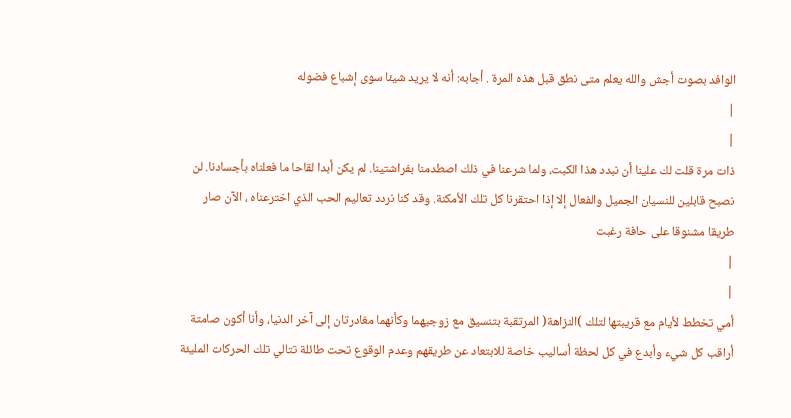الوافد بصوت أجش والله يعلم متى نطق قبل هذه المرة . أجابه: أنه لا يريد شيئا سوى إشباع فضوله
|
|
ذات مرة قلت لك علينا أن نبدد هذا الكبت، ولما شرعنا في ذلك اصطدمنا بفراشتينا. لم يكن أبدا لقاحا ما فعلناه بأجسادنا. لن نصبح قابلين للنسيان الجميل والفعال إلا إذا احتقرنا كل تلك الأمكنة. وقد كنا نردد تعاليم الحب الذي اخترعناه ، الآن صار طريقا مشنوقا على حافة رغبت
|
|
أمي تخطط لأيام مع قريبتها لتلك )النزاهة( المرتقبة بتنسيق مع زوجيهما وكأنهما مغادرتان إلى آخر الدنيا، وأنا أكون صامتة أراقب كل شيء وأبدع في كل لحظة أساليب خاصة للابتعاد عن طريقهم وعدم الوقوع تحت طائلة تتالي تلك الحركات المليئة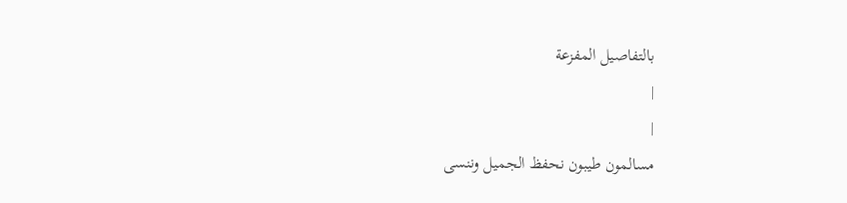بالتفاصيل المفزعة
|
|
مسالمون طيبون نحفظ الجميل وننسى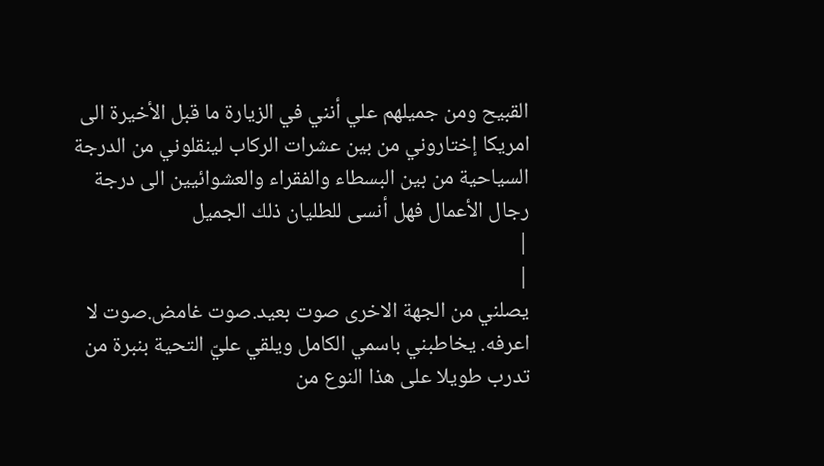القبيح ومن جميلهم علي أنني في الزيارة ما قبل الأخيرة الى امريكا إختاروني من بين عشرات الركاب لينقلوني من الدرجة السياحية من بين البسطاء والفقراء والعشوائيين الى درجة رجال الأعمال فهل أنسى للطليان ذلك الجميل
|
|
يصلني من الجهة الاخرى صوت بعيد.صوت غامض.صوت لا اعرفه. يخاطبني باسمي الكامل ويلقي عليّ التحية بنبرة من تدرب طويلا على هذا النوع من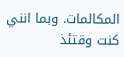المكالمات. وبما انني كنت وقتئذ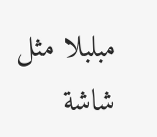مبلبلا مثل شاشة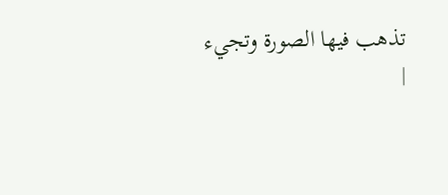تذهب فيها الصورة وتجيء
|